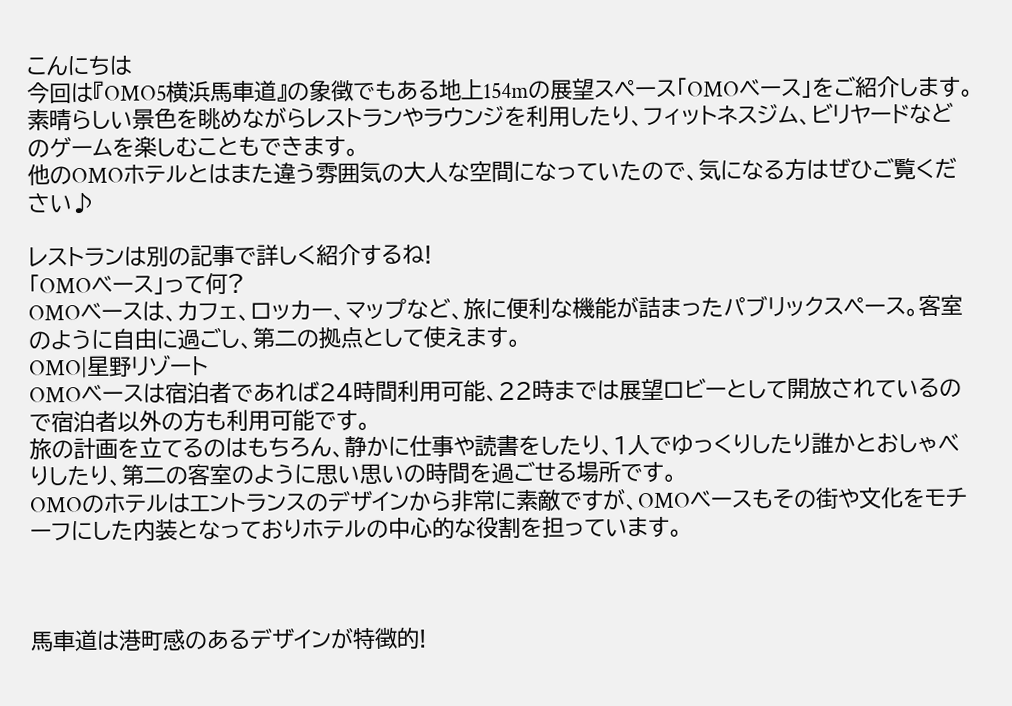こんにちは
今回は『OMO5横浜馬車道』の象徴でもある地上154mの展望スペース「OMOベース」をご紹介します。
素晴らしい景色を眺めながらレストランやラウンジを利用したり、フィットネスジム、ビリヤードなどのゲームを楽しむこともできます。
他のOMOホテルとはまた違う雰囲気の大人な空間になっていたので、気になる方はぜひご覧ください♪

レストランは別の記事で詳しく紹介するね!
「OMOベース」って何?
OMOベースは、カフェ、ロッカー、マップなど、旅に便利な機能が詰まったパブリックスペース。客室のように自由に過ごし、第二の拠点として使えます。
OMO|星野リゾート
OMOベースは宿泊者であれば24時間利用可能、22時までは展望ロビーとして開放されているので宿泊者以外の方も利用可能です。
旅の計画を立てるのはもちろん、静かに仕事や読書をしたり、1人でゆっくりしたり誰かとおしゃべりしたり、第二の客室のように思い思いの時間を過ごせる場所です。
OMOのホテルはエントランスのデザインから非常に素敵ですが、OMOベースもその街や文化をモチーフにした内装となっておりホテルの中心的な役割を担っています。



馬車道は港町感のあるデザインが特徴的!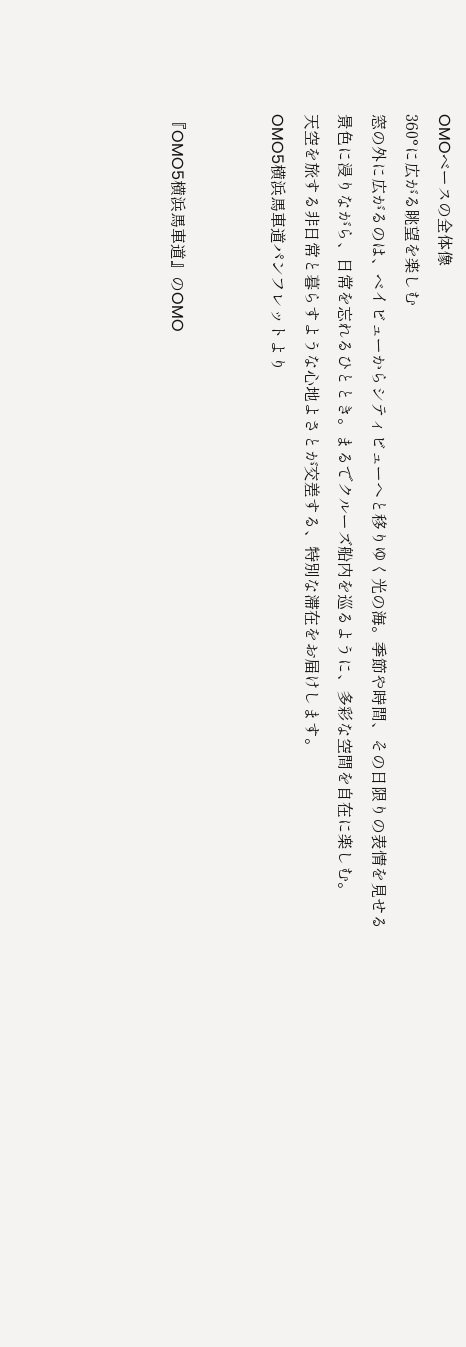OMOベースの全体像
360°に広がる眺望を楽しむ
窓の外に広がるのは、ベイビューからシティビューへと移りゆく光の海。季節や時間、その日限りの表情を見せる景色に浸りながら、日常を忘れるひととき。まるでクルーズ船内を巡るように、多彩な空間を自在に楽しむ。
天空を旅する非日常と暮らすような心地よさとが交差する、特別な滞在をお届けします。
OMO5横浜馬車道パンフレットより


『OMO5横浜馬車道』のOMO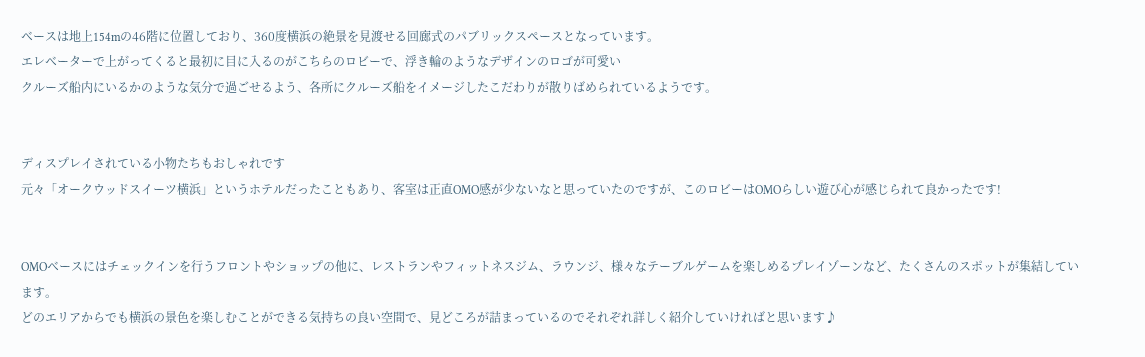ベースは地上154mの46階に位置しており、360度横浜の絶景を見渡せる回廊式のパブリックスペースとなっています。
エレベーターで上がってくると最初に目に入るのがこちらのロビーで、浮き輪のようなデザインのロゴが可愛い
クルーズ船内にいるかのような気分で過ごせるよう、各所にクルーズ船をイメージしたこだわりが散りばめられているようです。


ディスプレイされている小物たちもおしゃれです
元々「オークウッドスイーツ横浜」というホテルだったこともあり、客室は正直OMO感が少ないなと思っていたのですが、このロビーはOMOらしい遊び心が感じられて良かったです!


OMOベースにはチェックインを行うフロントやショップの他に、レストランやフィットネスジム、ラウンジ、様々なテーブルゲームを楽しめるプレイゾーンなど、たくさんのスポットが集結しています。
どのエリアからでも横浜の景色を楽しむことができる気持ちの良い空間で、見どころが詰まっているのでそれぞれ詳しく紹介していければと思います♪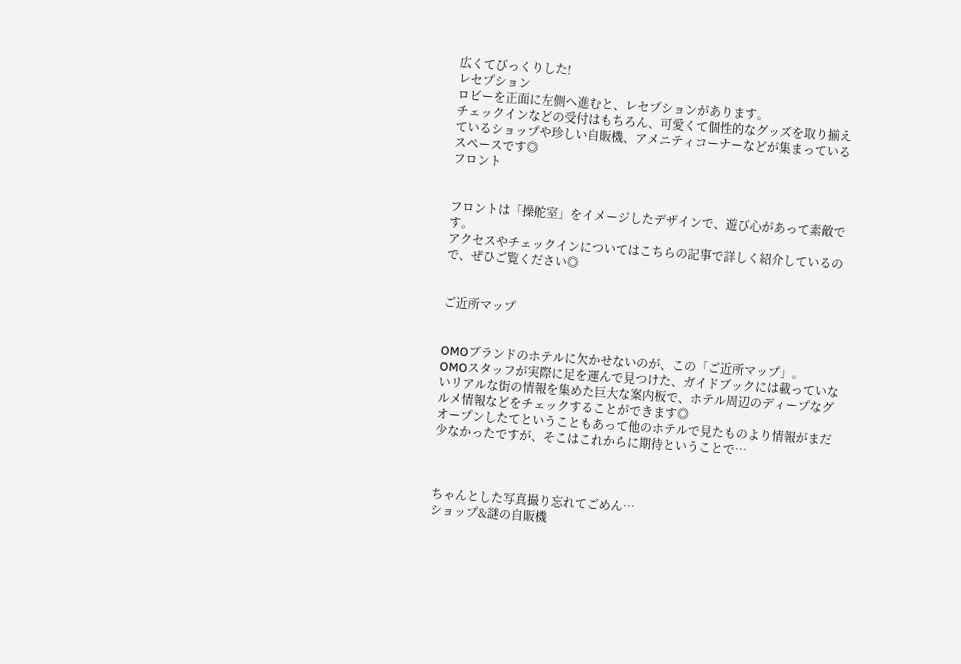広くてびっくりした!
レセプション
ロビーを正面に左側へ進むと、レセプションがあります。
チェックインなどの受付はもちろん、可愛くて個性的なグッズを取り揃えているショップや珍しい自販機、アメニティコーナーなどが集まっているスペースです◎
フロント


フロントは「操舵室」をイメージしたデザインで、遊び心があって素敵です。
アクセスやチェックインについてはこちらの記事で詳しく紹介しているので、ぜひご覧ください◎


ご近所マップ


OMOブランドのホテルに欠かせないのが、この「ご近所マップ」。
OMOスタッフが実際に足を運んで見つけた、ガイドブックには載っていないリアルな街の情報を集めた巨大な案内板で、ホテル周辺のディープなグルメ情報などをチェックすることができます◎
オープンしたてということもあって他のホテルで見たものより情報がまだ少なかったですが、そこはこれからに期待ということで…



ちゃんとした写真撮り忘れてごめん…
ショップ&謎の自販機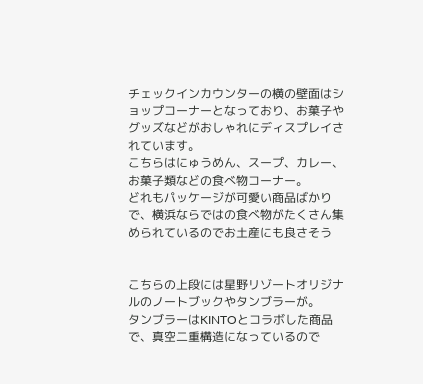チェックインカウンターの横の壁面はショップコーナーとなっており、お菓子やグッズなどがおしゃれにディスプレイされています。
こちらはにゅうめん、スープ、カレー、お菓子類などの食べ物コーナー。
どれもパッケージが可愛い商品ばかりで、横浜ならではの食べ物がたくさん集められているのでお土産にも良さそう


こちらの上段には星野リゾートオリジナルのノートブックやタンブラーが。
タンブラーはKINTOとコラボした商品で、真空二重構造になっているので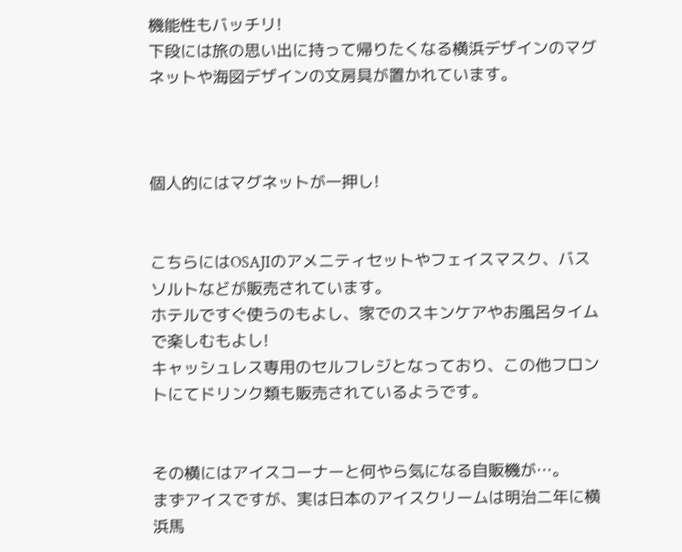機能性もバッチリ!
下段には旅の思い出に持って帰りたくなる横浜デザインのマグネットや海図デザインの文房具が置かれています。



個人的にはマグネットが一押し!


こちらにはOSAJIのアメニティセットやフェイスマスク、バスソルトなどが販売されています。
ホテルですぐ使うのもよし、家でのスキンケアやお風呂タイムで楽しむもよし!
キャッシュレス専用のセルフレジとなっており、この他フロントにてドリンク類も販売されているようです。


その横にはアイスコーナーと何やら気になる自販機が…。
まずアイスですが、実は日本のアイスクリームは明治二年に横浜馬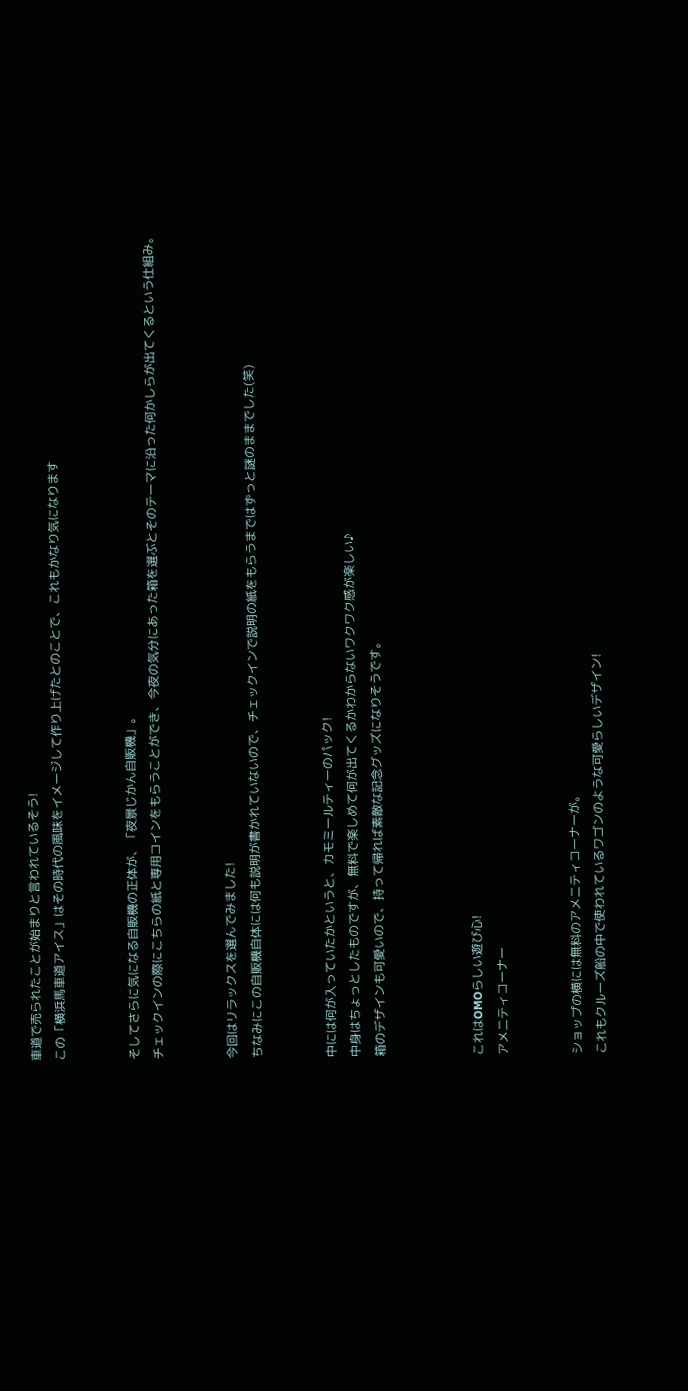車道で売られたことが始まりと言われているそう!
この「横浜馬車道アイス」はその時代の風味をイメージして作り上げたとのことで、これもかなり気になります


そしてさらに気になる自販機の正体が、「夜景じかん自販機」。
チェックインの際にこちらの紙と専用コインをもらうことができ、今夜の気分にあった箱を選ぶとそのテーマに沿った何かしらが出てくるという仕組み。


今回はリラックスを選んでみました!
ちなみにこの自販機自体には何も説明が書かれていないので、チェックインで説明の紙をもらうまではずっと謎のままでした(笑)


中には何が入っていたかというと、カモミールティーのパック!
中身はちょっとしたものですが、無料で楽しめて何が出てくるかわからないワクワク感が楽しい♪
箱のデザインも可愛いので、持って帰れば素敵な記念グッズになりそうです。



これはOMOらしい遊び心!
アメニティコーナー


ショップの横には無料のアメニティコーナーが。
これもクルーズ船の中で使われているワゴンのような可愛らしいデザイン!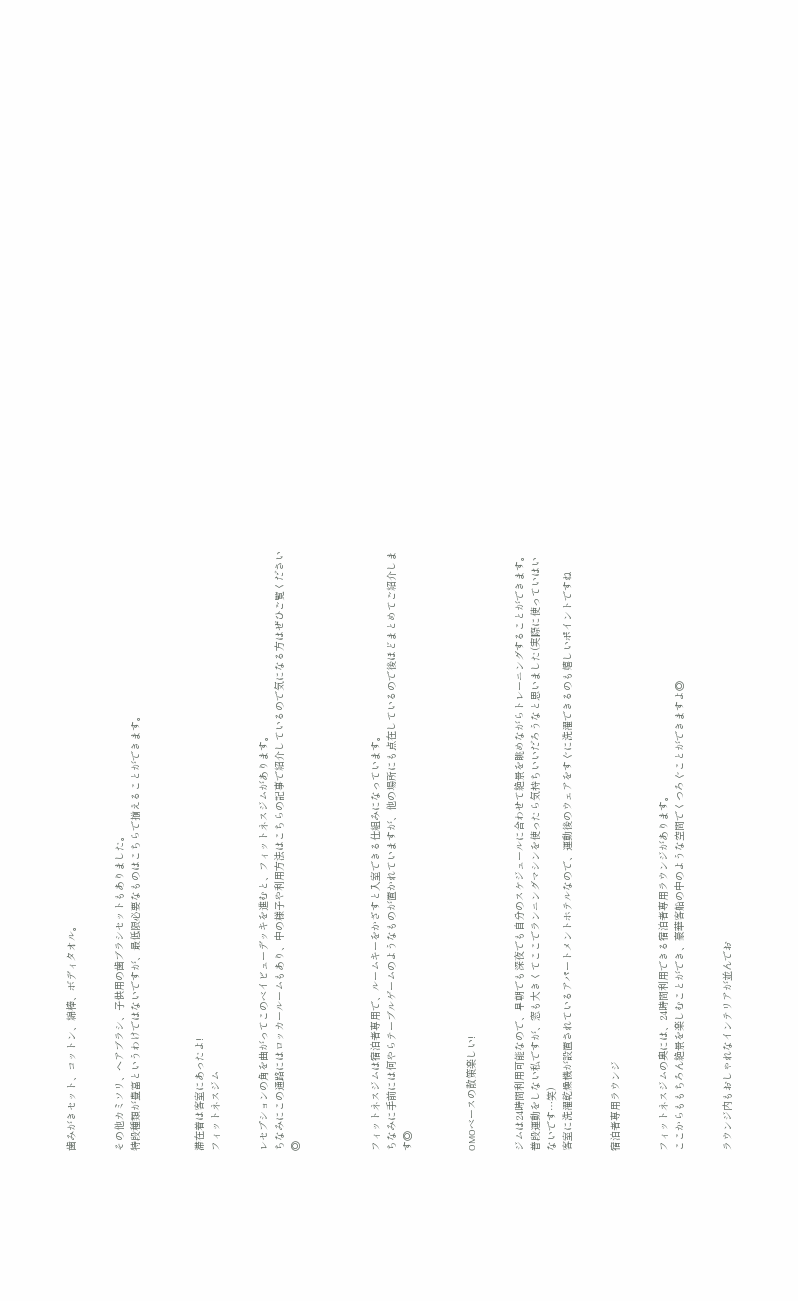歯みがきセット、コットン、綿棒、ボディタオル。


その他カミソリ、ヘアブラシ、子供用の歯ブラシセットもありました。
特段種類が豊富というわけではないですが、最低限必要なものはこちらで揃えることができます。



滞在着は客室にあったよ!
フィットネスジム


レセプションの角を曲がってこのベイビューデッキを進むと、フィットネスジムがあります。
ちなみにこの通路にはロッカールームもあり、中の様子や利用方法はこちらの記事で紹介しているので気になる方はぜひご覧ください◎




フィットネスジムは宿泊者専用で、ルームキーをかざすと入室できる仕組みになっています。
ちなみに手前には何やらテーブルゲームのようなものが置かれていますが、他の場所にも点在しているので後ほどまとめてご紹介します◎



OMOベースの散策楽しい!


ジムは24時間利用可能なので、早朝でも深夜でも自分のスケジュールに合わせて絶景を眺めながらトレーニングすることができます。
普段運動をしない私ですが、窓も大きくてここでランニングマシンを使ったら気持ちいいだろうなと思いました(実際に使っていはいないです…笑)
客室に洗濯乾燥機が設置されているアパートメントホテルなので、運動後のウェアをすぐに洗濯できるのも嬉しいポイントですね


宿泊者専用ラウンジ


フィットネスジムの奥には、24時間利用できる宿泊者専用ラウンジがあります。
ここからももちろん絶景を楽しむことができ、豪華客船の中のような空間でくつろぐことができますよ◎


ラウンジ内もおしゃれなインテリアが並んでお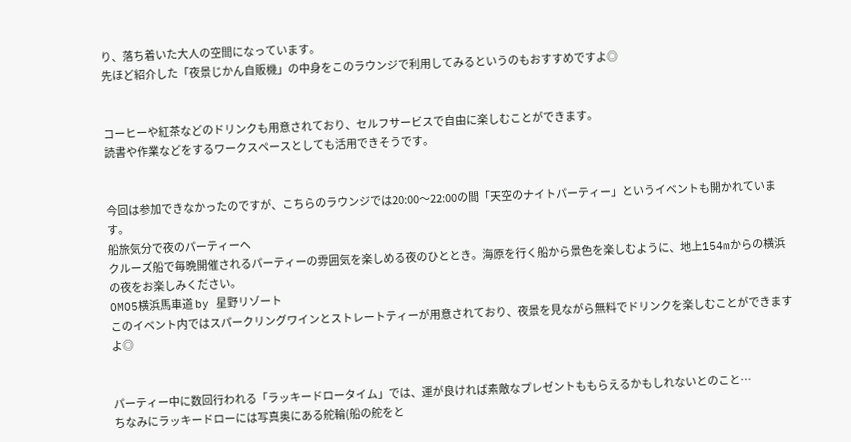り、落ち着いた大人の空間になっています。
先ほど紹介した「夜景じかん自販機」の中身をこのラウンジで利用してみるというのもおすすめですよ◎


コーヒーや紅茶などのドリンクも用意されており、セルフサービスで自由に楽しむことができます。
読書や作業などをするワークスペースとしても活用できそうです。


今回は参加できなかったのですが、こちらのラウンジでは20:00〜22:00の間「天空のナイトパーティー」というイベントも開かれています。
船旅気分で夜のパーティーへ
クルーズ船で毎晩開催されるパーティーの雰囲気を楽しめる夜のひととき。海原を行く船から景色を楽しむように、地上154mからの横浜の夜をお楽しみください。
OMO5横浜馬車道 by 星野リゾート
このイベント内ではスパークリングワインとストレートティーが用意されており、夜景を見ながら無料でドリンクを楽しむことができますよ◎


パーティー中に数回行われる「ラッキードロータイム」では、運が良ければ素敵なプレゼントももらえるかもしれないとのこと…
ちなみにラッキードローには写真奥にある舵輪(船の舵をと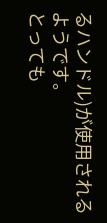るハンドル)が使用されるようです。
とっても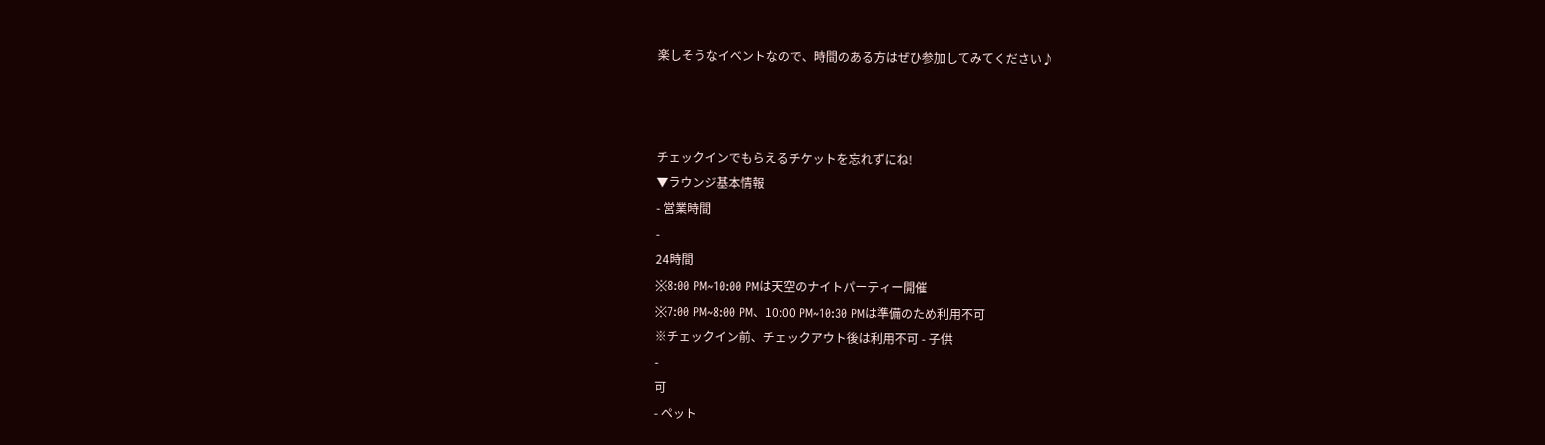楽しそうなイベントなので、時間のある方はぜひ参加してみてください♪



チェックインでもらえるチケットを忘れずにね!
▼ラウンジ基本情報
- 営業時間
-
24時間
※8:00 PM~10:00 PMは天空のナイトパーティー開催
※7:00 PM~8:00 PM、10:00 PM~10:30 PMは準備のため利用不可
※チェックイン前、チェックアウト後は利用不可 - 子供
-
可
- ペット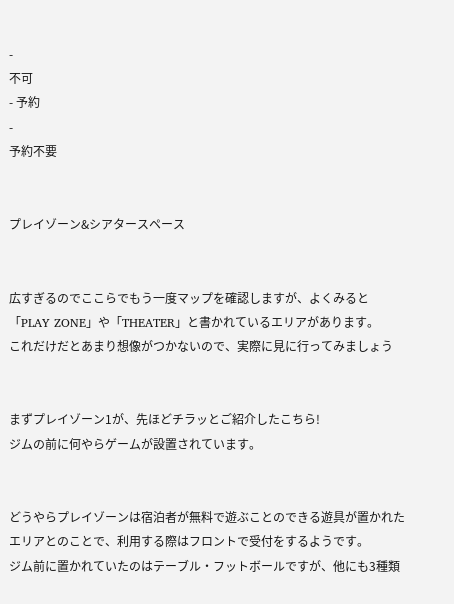-
不可
- 予約
-
予約不要


プレイゾーン&シアタースペース


広すぎるのでここらでもう一度マップを確認しますが、よくみると「PLAY ZONE」や「THEATER」と書かれているエリアがあります。
これだけだとあまり想像がつかないので、実際に見に行ってみましょう


まずプレイゾーン1が、先ほどチラッとご紹介したこちら!
ジムの前に何やらゲームが設置されています。


どうやらプレイゾーンは宿泊者が無料で遊ぶことのできる遊具が置かれたエリアとのことで、利用する際はフロントで受付をするようです。
ジム前に置かれていたのはテーブル・フットボールですが、他にも3種類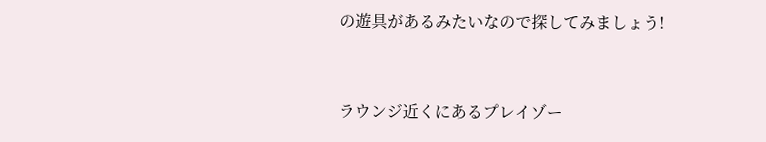の遊具があるみたいなので探してみましょう!


ラウンジ近くにあるプレイゾー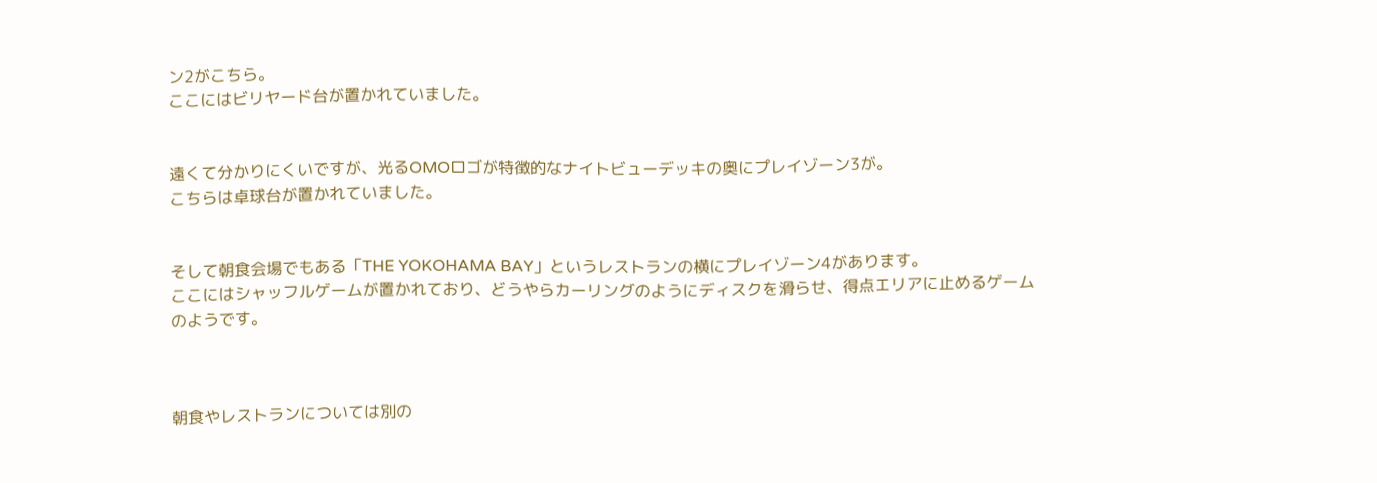ン2がこちら。
ここにはビリヤード台が置かれていました。


遠くて分かりにくいですが、光るOMOロゴが特徴的なナイトビューデッキの奥にプレイゾーン3が。
こちらは卓球台が置かれていました。


そして朝食会場でもある「THE YOKOHAMA BAY」というレストランの横にプレイゾーン4があります。
ここにはシャッフルゲームが置かれており、どうやらカーリングのようにディスクを滑らせ、得点エリアに止めるゲームのようです。



朝食やレストランについては別の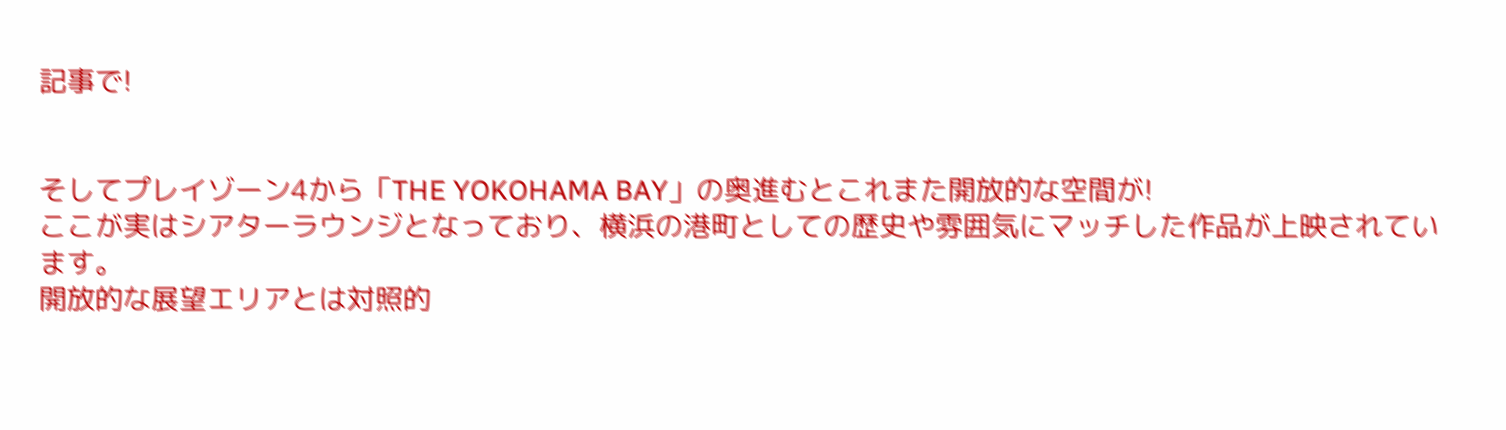記事で!


そしてプレイゾーン4から「THE YOKOHAMA BAY」の奥進むとこれまた開放的な空間が!
ここが実はシアターラウンジとなっており、横浜の港町としての歴史や雰囲気にマッチした作品が上映されています。
開放的な展望エリアとは対照的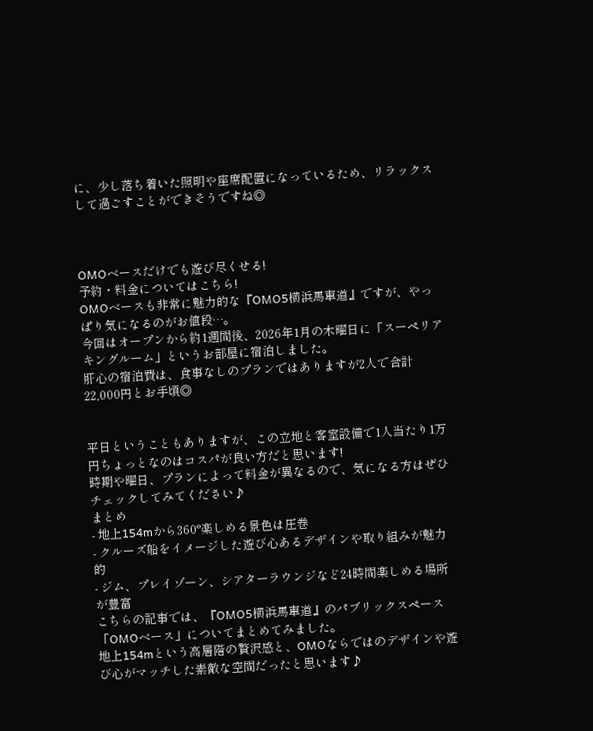に、少し落ち着いた照明や座席配置になっているため、リラックスして過ごすことができそうですね◎



OMOベースだけでも遊び尽くせる!
予約・料金についてはこちら!
OMOベースも非常に魅力的な『OMO5横浜馬車道』ですが、やっぱり気になるのがお値段…。
今回はオープンから約1週間後、2026年1月の木曜日に「スーペリアキングルーム」というお部屋に宿泊しました。
肝心の宿泊費は、食事なしのプランではありますが2人で合計22,000円とお手頃◎


平日ということもありますが、この立地と客室設備で1人当たり1万円ちょっとなのはコスパが良い方だと思います!
時期や曜日、プランによって料金が異なるので、気になる方はぜひチェックしてみてください♪
まとめ
- 地上154mから360°楽しめる景色は圧巻
- クルーズ船をイメージした遊び心あるデザインや取り組みが魅力的
- ジム、プレイゾーン、シアターラウンジなど24時間楽しめる場所が豊富
こちらの記事では、『OMO5横浜馬車道』のパブリックスペース「OMOベース」についてまとめてみました。
地上154mという高層階の贅沢感と、OMOならではのデザインや遊び心がマッチした素敵な空間だったと思います♪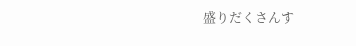盛りだくさんす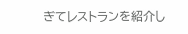ぎてレストランを紹介し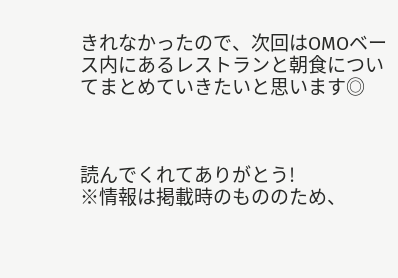きれなかったので、次回はOMOベース内にあるレストランと朝食についてまとめていきたいと思います◎



読んでくれてありがとう!
※情報は掲載時のもののため、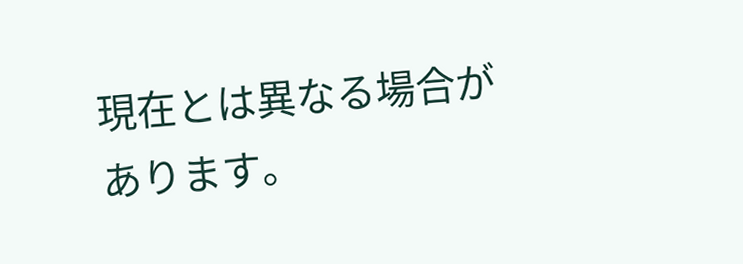現在とは異なる場合があります。